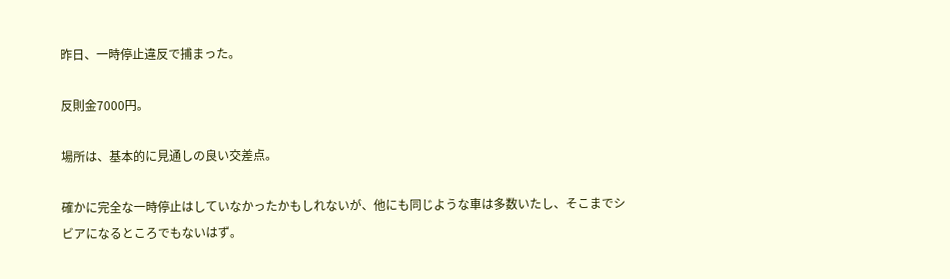昨日、一時停止違反で捕まった。

反則金7000円。

場所は、基本的に見通しの良い交差点。

確かに完全な一時停止はしていなかったかもしれないが、他にも同じような車は多数いたし、そこまでシビアになるところでもないはず。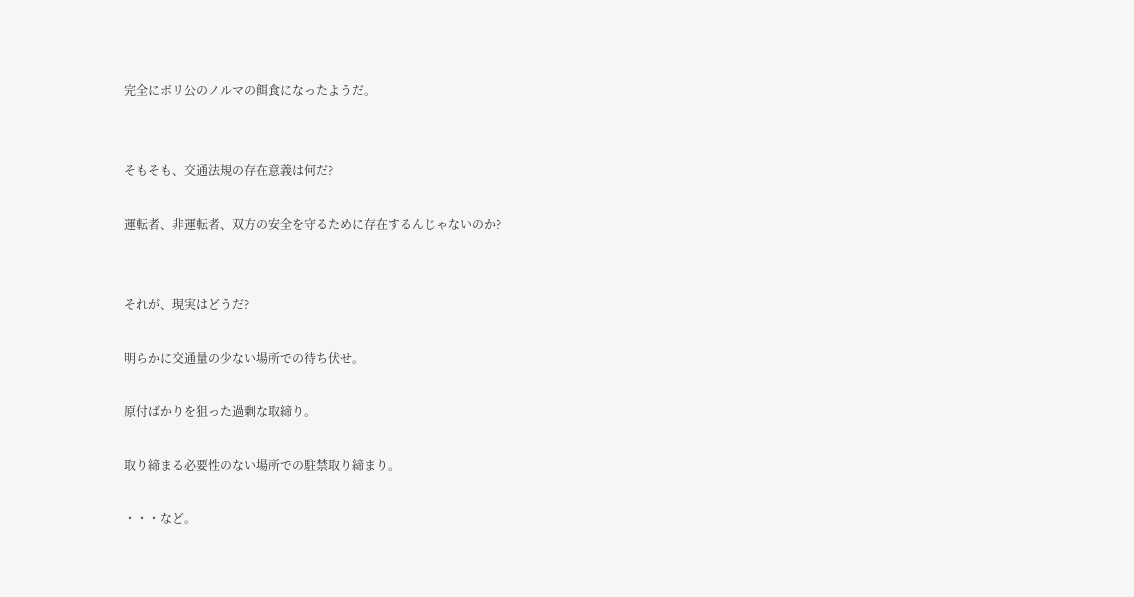完全にボリ公のノルマの餌食になったようだ。


そもそも、交通法規の存在意義は何だ?

運転者、非運転者、双方の安全を守るために存在するんじゃないのか?


それが、現実はどうだ?

明らかに交通量の少ない場所での待ち伏せ。

原付ばかりを狙った過剰な取締り。

取り締まる必要性のない場所での駐禁取り締まり。

・・・など。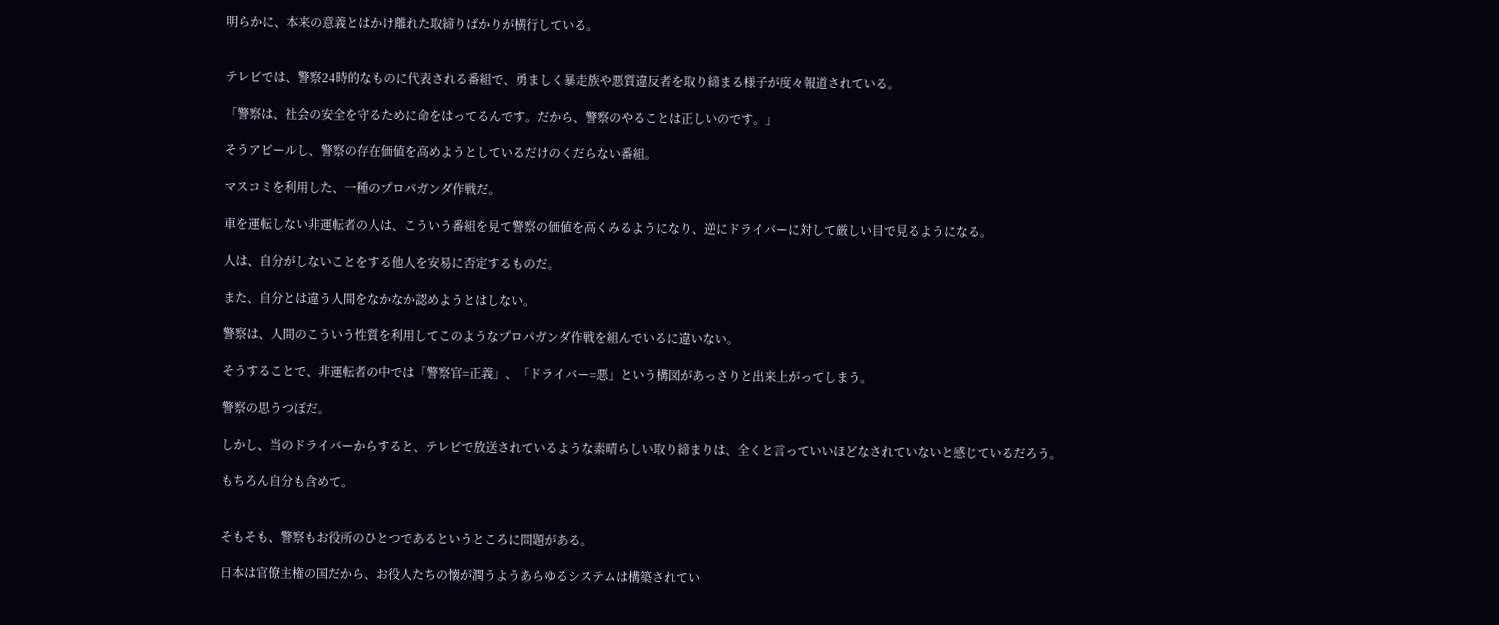明らかに、本来の意義とはかけ離れた取締りばかりが横行している。


テレビでは、警察24時的なものに代表される番組で、勇ましく暴走族や悪質違反者を取り締まる様子が度々報道されている。

「警察は、社会の安全を守るために命をはってるんです。だから、警察のやることは正しいのです。」

そうアピールし、警察の存在価値を高めようとしているだけのくだらない番組。

マスコミを利用した、一種のプロパガンダ作戦だ。

車を運転しない非運転者の人は、こういう番組を見て警察の価値を高くみるようになり、逆にドライバーに対して厳しい目で見るようになる。

人は、自分がしないことをする他人を安易に否定するものだ。

また、自分とは違う人間をなかなか認めようとはしない。

警察は、人間のこういう性質を利用してこのようなプロパガンダ作戦を組んでいるに違いない。

そうすることで、非運転者の中では「警察官=正義」、「ドライバー=悪」という構図があっさりと出来上がってしまう。

警察の思うつぼだ。

しかし、当のドライバーからすると、テレビで放送されているような素晴らしい取り締まりは、全くと言っていいほどなされていないと感じているだろう。

もちろん自分も含めて。


そもそも、警察もお役所のひとつであるというところに問題がある。

日本は官僚主権の国だから、お役人たちの懐が潤うようあらゆるシステムは構築されてい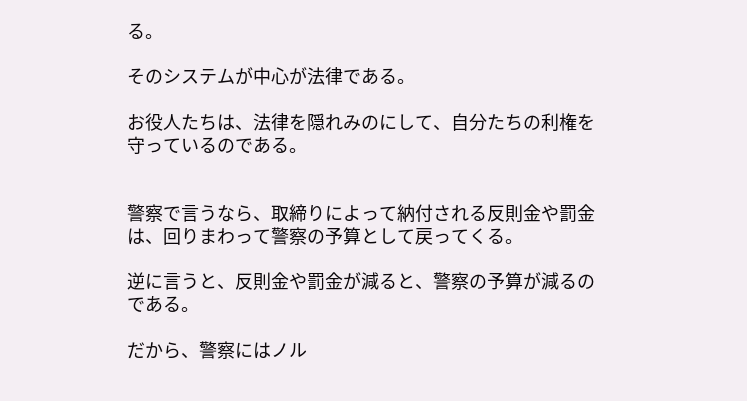る。

そのシステムが中心が法律である。

お役人たちは、法律を隠れみのにして、自分たちの利権を守っているのである。


警察で言うなら、取締りによって納付される反則金や罰金は、回りまわって警察の予算として戻ってくる。

逆に言うと、反則金や罰金が減ると、警察の予算が減るのである。

だから、警察にはノル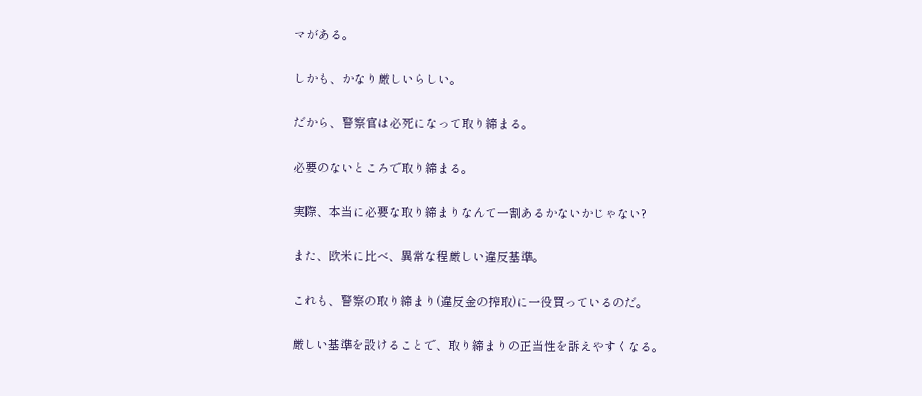マがある。

しかも、かなり厳しいらしい。

だから、警察官は必死になって取り締まる。

必要のないところで取り締まる。

実際、本当に必要な取り締まりなんて一割あるかないかじゃない?

また、欧米に比べ、異常な程厳しい違反基準。

これも、警察の取り締まり(違反金の搾取)に一役買っているのだ。

厳しい基準を設けることで、取り締まりの正当性を訴えやすくなる。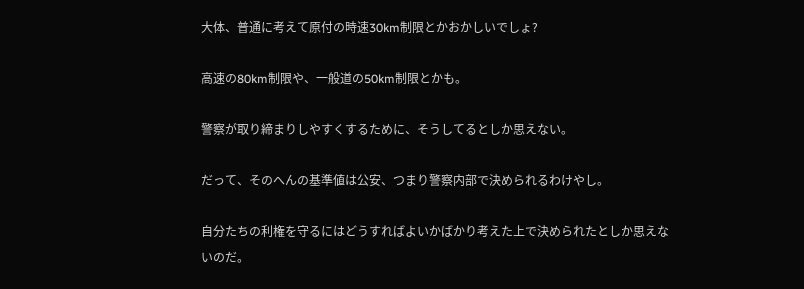大体、普通に考えて原付の時速30km制限とかおかしいでしょ?

高速の80km制限や、一般道の50km制限とかも。

警察が取り締まりしやすくするために、そうしてるとしか思えない。

だって、そのへんの基準値は公安、つまり警察内部で決められるわけやし。

自分たちの利権を守るにはどうすればよいかばかり考えた上で決められたとしか思えないのだ。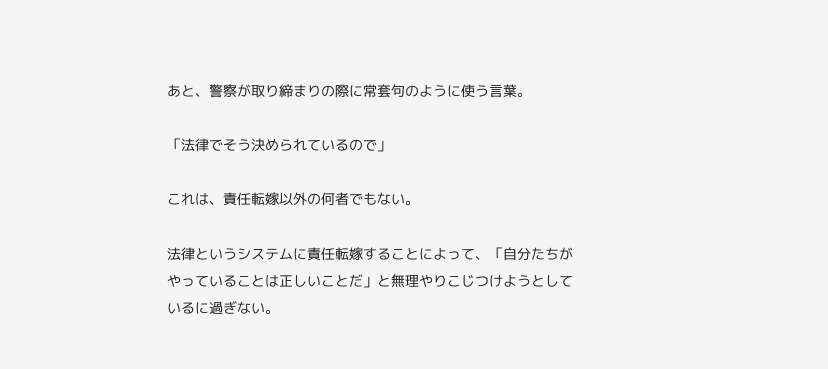あと、警察が取り締まりの際に常套句のように使う言葉。

「法律でそう決められているので」

これは、責任転嫁以外の何者でもない。

法律というシステムに責任転嫁することによって、「自分たちがやっていることは正しいことだ」と無理やりこじつけようとしているに過ぎない。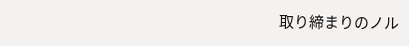取り締まりのノル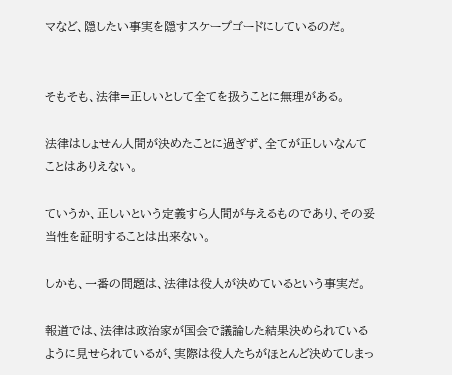マなど、隠したい事実を隠すスケープゴードにしているのだ。


そもそも、法律=正しいとして全てを扱うことに無理がある。

法律はしょせん人間が決めたことに過ぎず、全てが正しいなんてことはありえない。

ていうか、正しいという定義すら人間が与えるものであり、その妥当性を証明することは出来ない。

しかも、一番の問題は、法律は役人が決めているという事実だ。

報道では、法律は政治家が国会で議論した結果決められているように見せられているが、実際は役人たちがほとんど決めてしまっ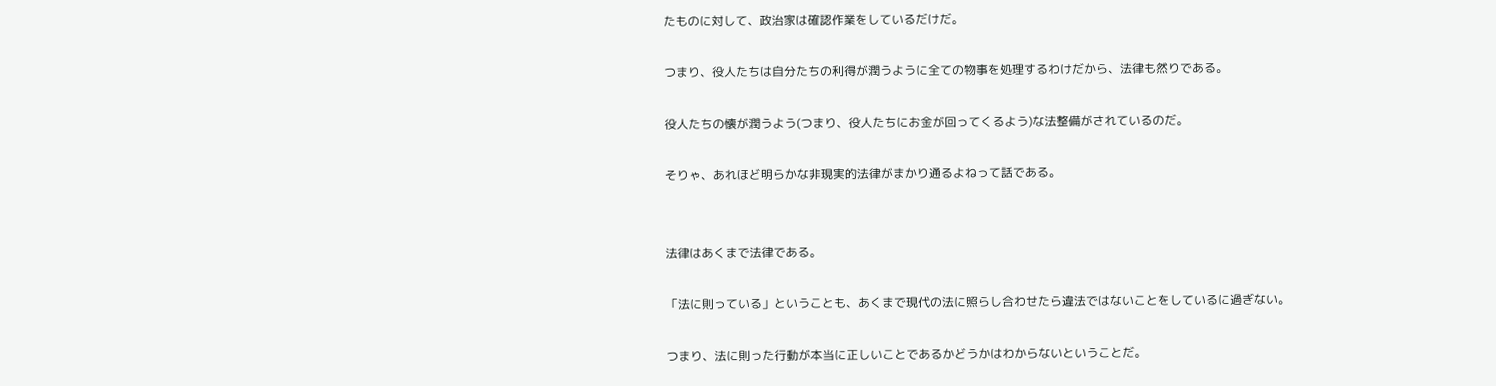たものに対して、政治家は確認作業をしているだけだ。

つまり、役人たちは自分たちの利得が潤うように全ての物事を処理するわけだから、法律も然りである。

役人たちの懐が潤うよう(つまり、役人たちにお金が回ってくるよう)な法整備がされているのだ。

そりゃ、あれほど明らかな非現実的法律がまかり通るよねって話である。


法律はあくまで法律である。

「法に則っている」ということも、あくまで現代の法に照らし合わせたら違法ではないことをしているに過ぎない。

つまり、法に則った行動が本当に正しいことであるかどうかはわからないということだ。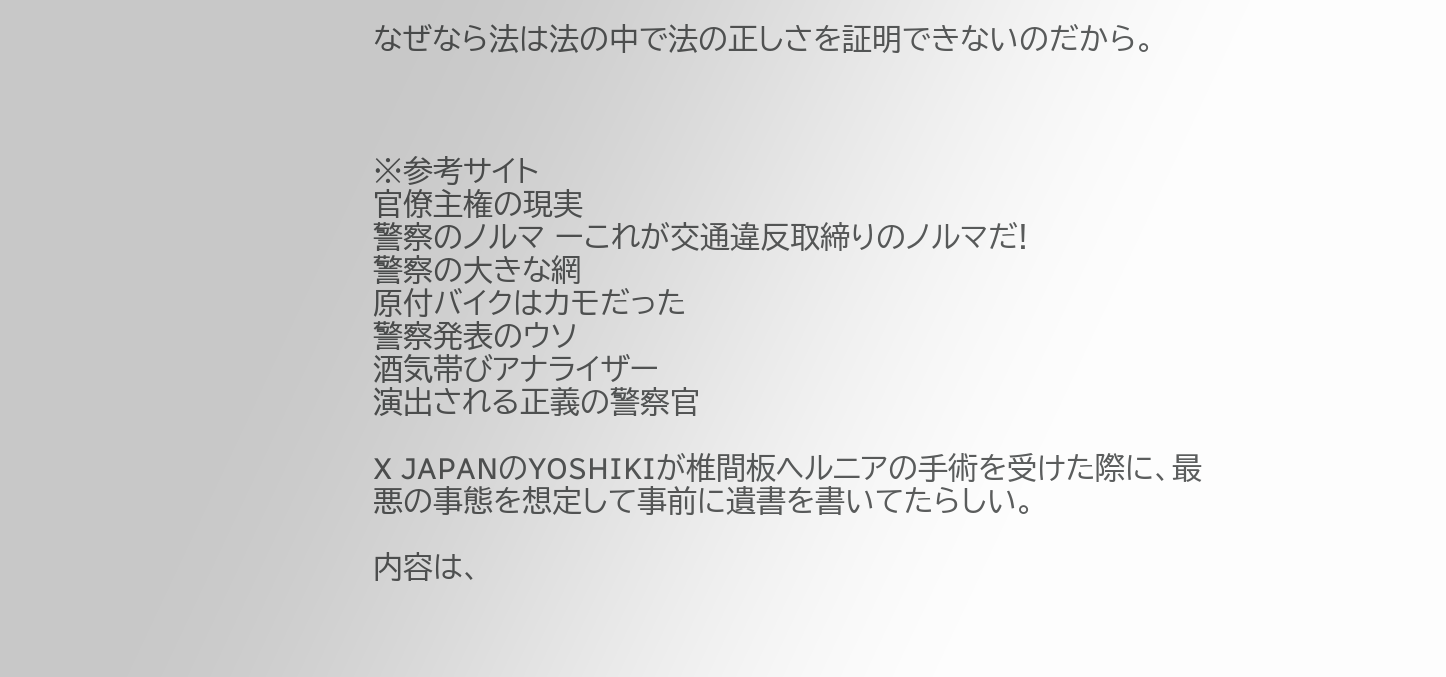なぜなら法は法の中で法の正しさを証明できないのだから。



※参考サイト
官僚主権の現実
警察のノルマ ーこれが交通違反取締りのノルマだ!
警察の大きな網
原付バイクはカモだった
警察発表のウソ
酒気帯びアナライザー
演出される正義の警察官

X JAPANのYOSHIKIが椎間板ヘルニアの手術を受けた際に、最悪の事態を想定して事前に遺書を書いてたらしい。

内容は、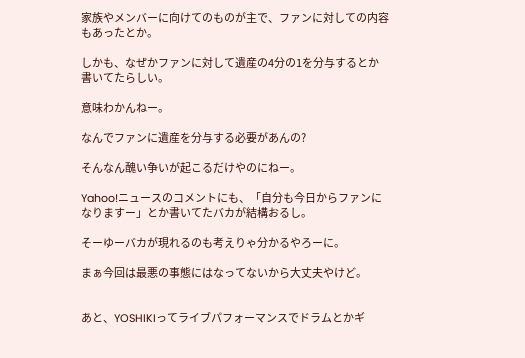家族やメンバーに向けてのものが主で、ファンに対しての内容もあったとか。

しかも、なぜかファンに対して遺産の4分の1を分与するとか書いてたらしい。

意味わかんねー。

なんでファンに遺産を分与する必要があんの?

そんなん醜い争いが起こるだけやのにねー。

Yahoo!ニュースのコメントにも、「自分も今日からファンになりますー」とか書いてたバカが結構おるし。

そーゆーバカが現れるのも考えりゃ分かるやろーに。

まぁ今回は最悪の事態にはなってないから大丈夫やけど。


あと、YOSHIKIってライブパフォーマンスでドラムとかギ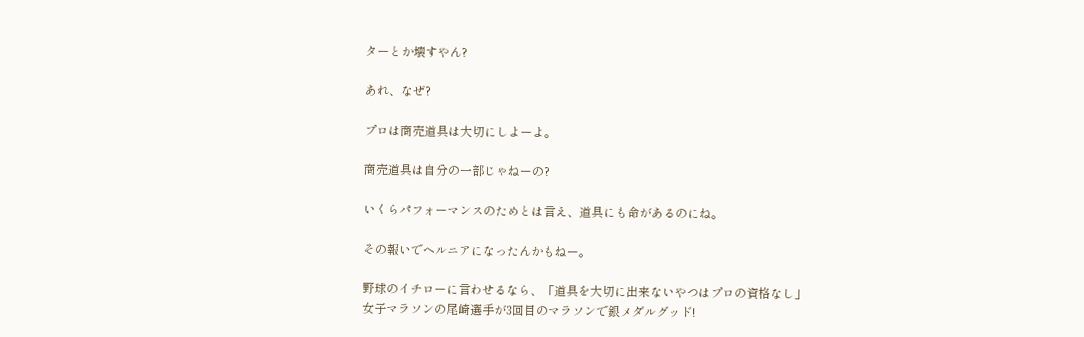ターとか壊すやん?

あれ、なぜ?

プロは商売道具は大切にしよーよ。

商売道具は自分の一部じゃねーの?

いくらパフォーマンスのためとは言え、道具にも命があるのにね。

その報いでヘルニアになったんかもねー。

野球のイチローに言わせるなら、「道具を大切に出来ないやつはプロの資格なし」
女子マラソンの尾崎選手が3回目のマラソンで銀メダルグッド!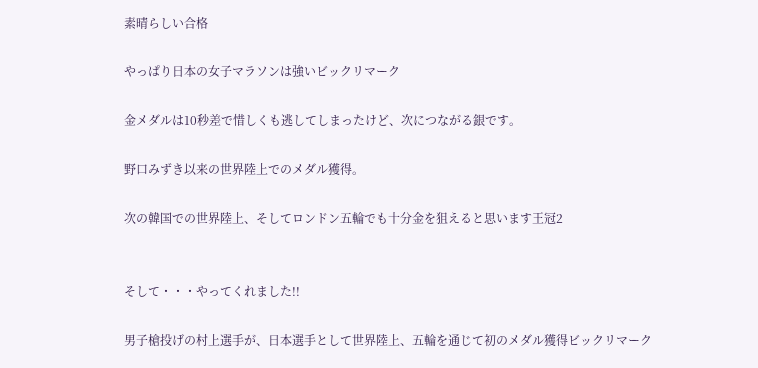素晴らしい合格

やっぱり日本の女子マラソンは強いビックリマーク

金メダルは10秒差で惜しくも逃してしまったけど、次につながる銀です。

野口みずき以来の世界陸上でのメダル獲得。

次の韓国での世界陸上、そしてロンドン五輪でも十分金を狙えると思います王冠2


そして・・・やってくれました!!

男子槍投げの村上選手が、日本選手として世界陸上、五輪を通じて初のメダル獲得ビックリマーク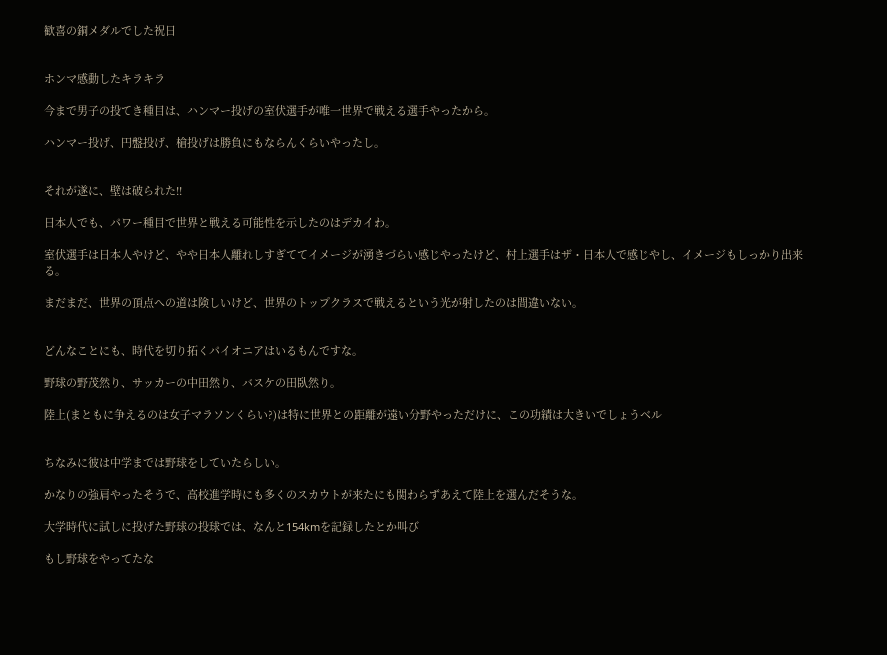歓喜の銅メダルでした祝日


ホンマ感動したキラキラ

今まで男子の投てき種目は、ハンマー投げの室伏選手が唯一世界で戦える選手やったから。

ハンマー投げ、円盤投げ、槍投げは勝負にもならんくらいやったし。


それが遂に、壁は破られた!!

日本人でも、パワー種目で世界と戦える可能性を示したのはデカイわ。

室伏選手は日本人やけど、やや日本人離れしすぎててイメージが湧きづらい感じやったけど、村上選手はザ・日本人で感じやし、イメージもしっかり出来る。

まだまだ、世界の頂点への道は険しいけど、世界のトップクラスで戦えるという光が射したのは間違いない。


どんなことにも、時代を切り拓くパイオニアはいるもんですな。

野球の野茂然り、サッカーの中田然り、バスケの田臥然り。

陸上(まともに争えるのは女子マラソンくらい?)は特に世界との距離が遠い分野やっただけに、この功績は大きいでしょうベル


ちなみに彼は中学までは野球をしていたらしい。

かなりの強肩やったそうで、高校進学時にも多くのスカウトが来たにも関わらずあえて陸上を選んだそうな。

大学時代に試しに投げた野球の投球では、なんと154kmを記録したとか叫び

もし野球をやってたな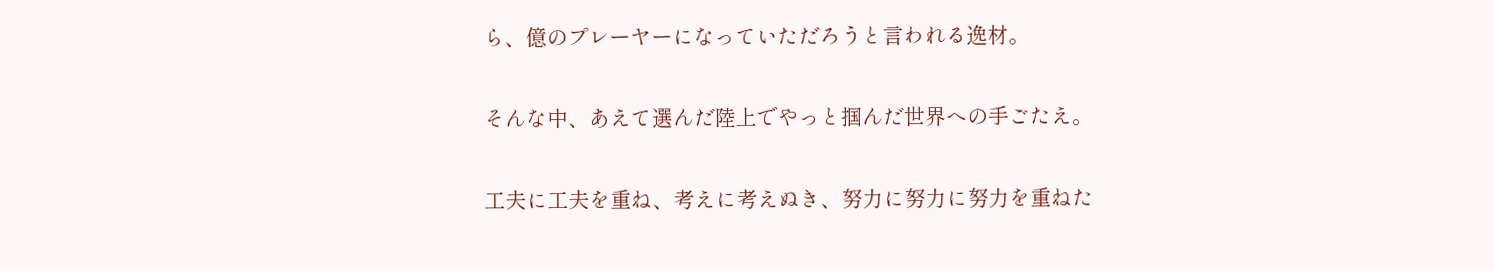ら、億のプレーヤーになっていただろうと言われる逸材。

そんな中、あえて選んだ陸上でやっと掴んだ世界への手ごたえ。

工夫に工夫を重ね、考えに考えぬき、努力に努力に努力を重ねた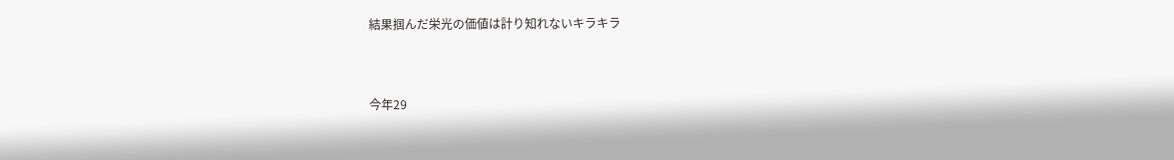結果掴んだ栄光の価値は計り知れないキラキラ


今年29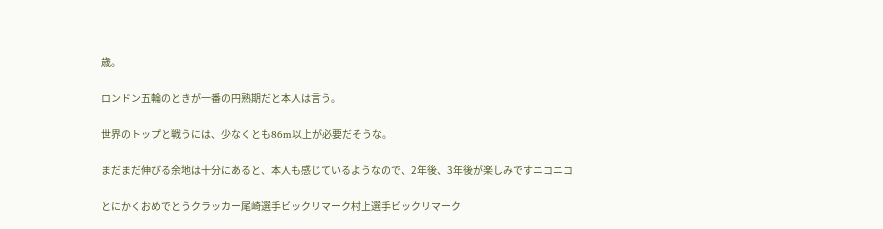歳。

ロンドン五輪のときが一番の円熟期だと本人は言う。

世界のトップと戦うには、少なくとも86m以上が必要だそうな。

まだまだ伸びる余地は十分にあると、本人も感じているようなので、2年後、3年後が楽しみですニコニコ

とにかくおめでとうクラッカー尾崎選手ビックリマーク村上選手ビックリマーク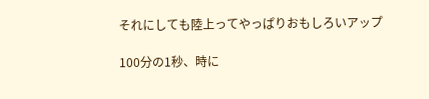それにしても陸上ってやっぱりおもしろいアップ

100分の1秒、時に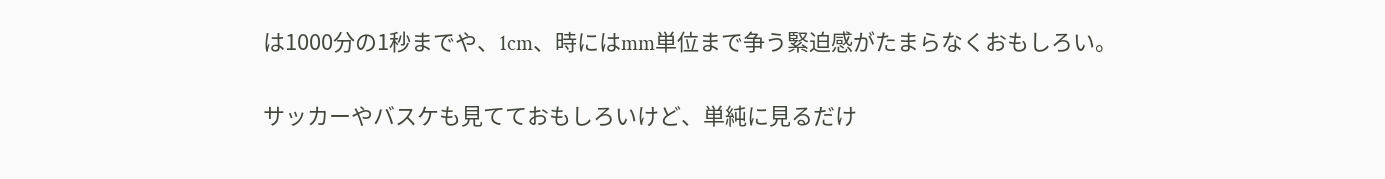は1000分の1秒までや、1cm、時にはmm単位まで争う緊迫感がたまらなくおもしろい。

サッカーやバスケも見てておもしろいけど、単純に見るだけ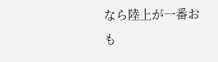なら陸上が一番おも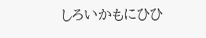しろいかもにひひ